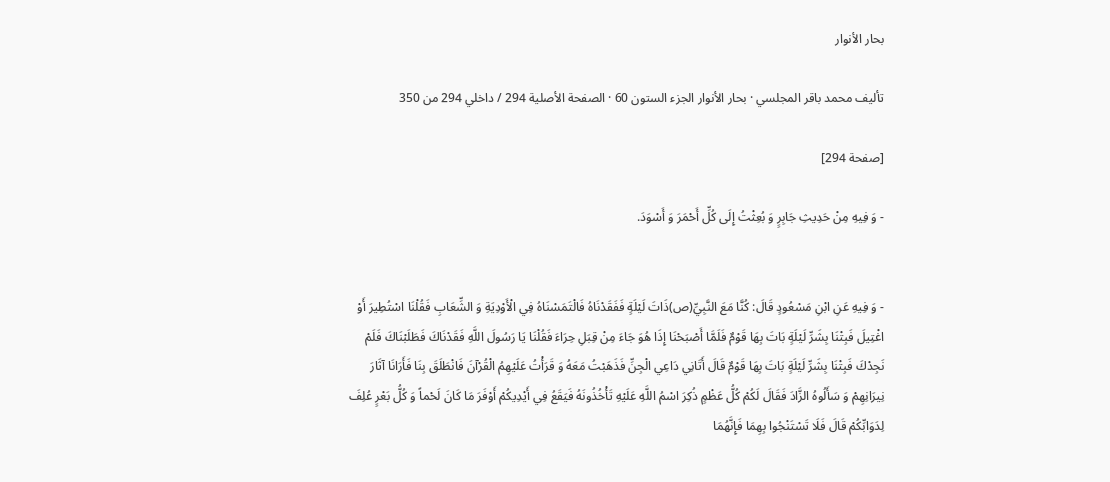بحار الأنوار

تأليف محمد باقر المجلسي · بحار الأنوار الجزء الستون 60 · الصفحة الأصلية 294 / داخلي 294 من 350

[صفحة 294]

- وَ فِيهِ مِنْ حَدِيثِ جَابِرٍ وَ بُعِثْتُ إِلَى كُلِّ أَحْمَرَ وَ أَسْوَدَ.


- وَ فِيهِ عَنِ ابْنِ مَسْعُودٍ قَالَ: كُنَّا مَعَ النَّبِيِّ(ص)ذَاتَ لَيْلَةٍ فَفَقَدْنَاهُ فَالْتَمَسْنَاهُ فِي الْأَوْدِيَةِ وَ الشِّعَابِ فَقُلْنَا اسْتُطِيرَ أَوْ اغْتِيلَ فَبِتْنَا بِشَرِّ لَيْلَةٍ بَاتَ بِهَا قَوْمٌ فَلَمَّا أَصْبَحْنَا إِذَا هُوَ جَاءَ مِنْ قِبَلِ حِرَاءَ فَقُلْنَا يَا رَسُولَ اللَّهِ فَقَدْنَاكَ فَطَلَبْنَاكَ فَلَمْ نَجِدْكَ فَبِتْنَا بِشَرِّ لَيْلَةٍ بَاتَ بِهَا قَوْمٌ قَالَ أَتَانِي دَاعِي الْجِنِّ فَذَهَبْتُ مَعَهُ وَ قَرَأْتُ عَلَيْهِمُ الْقُرْآنَ فَانْطَلَقَ بِنَا فَأَرَانَا آثَارَ نِيرَانِهِمْ وَ سَأَلُوهُ الزَّادَ فَقَالَ لَكُمْ كُلُّ عَظْمٍ ذُكِرَ اسْمُ اللَّهِ عَلَيْهِ تَأْخُذُونَهُ فَيَقَعُ فِي أَيْدِيكُمْ أَوْفَرَ مَا كَانَ لَحْماً وَ كُلُّ بَعْرٍ عُلِفَ لِدَوَابِّكُمْ قَالَ فَلَا تَسْتَنْجُوا بِهِمَا فَإِنَّهُمَا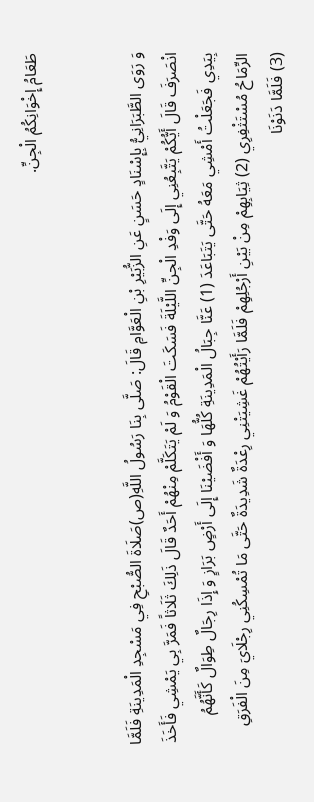طَعَامُ إِخْوَانِكُمُ الْجِنِّ.


وَ رَوَى الطَّبَرَانِيُّ بِإِسْنَادٍ حَسَنٍ عَنِ الزُّبَيْرِ بْنِ الْعَوَّامِ قَالَ: صَلَّى بِنَا رَسُولُ اللَّهِ(ص)صَلَاةَ الصُّبْحِ فِي مَسْجِدِ الْمَدِينَةِ فَلَمَّا انْصَرَفَ قَالَ أَيُّكُمْ يَتَّبِعُنِي إِلَى وَفْدِ الْجِنِّ اللَّيْلَةَ فَسَكَتَ الْقَوْمُ وَ لَمْ يَتَكَلَّمْ مِنْهُمْ أَحَدٌ قَالَ ذَلِكَ ثَلَاثاً فَمَرَّ بِي يَمْشِي فَأَخَذَ بِيَدِي فَجَعَلْتُ أَمْشِي مَعَهُ حَتَّى يَتَبَاعَدَ (1) عَنَّا جِبَالُ الْمَدِينَةِ كُلُّهَا وَ أَفْضَيْنَا إِلَى أَرْضٍ بَرَازٍ وَ إِذَا رِجَالٌ طِوَالٌ كَأَنَّهُمُ الرِّمَاحُ مُسْتَثْفِرِي (2) ثِيَابِهِمْ مِنْ بَيْنِ أَرْجُلِهِمْ فَلَمَّا رَأَيْتُهُمْ غَشِيَتْنِي رِعْدَةٌ شَدِيدَةٌ حَتَّى مَا تُمْسِكُنِي رِجْلَايَ مِنَ الْفَرَقِ (3) فَلَمَّا دَنَوْنَا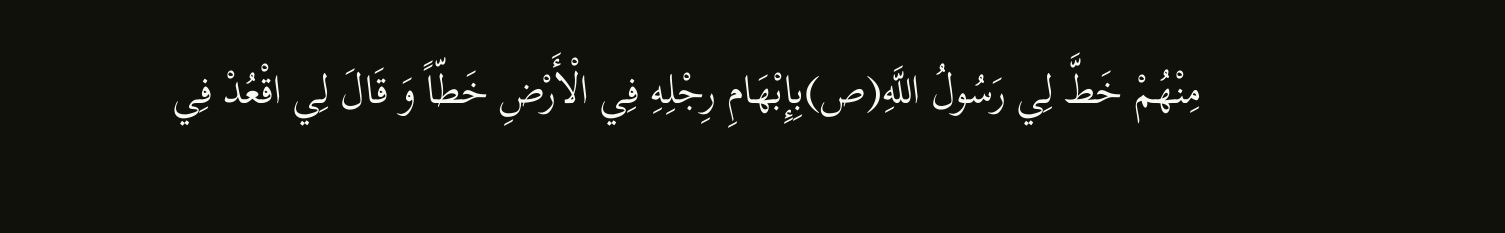مِنْهُمْ خَطَّ لِي رَسُولُ اللَّهِ(ص)بِإِبْهَامِ رِجْلِهِ فِي الْأَرْضِ خَطّاً وَ قَالَ لِي اقْعُدْ فِي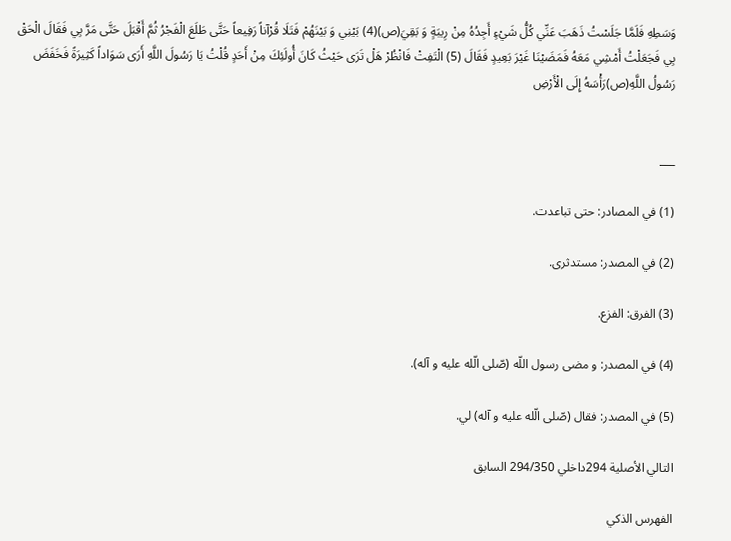وَسَطِهِ فَلَمَّا جَلَسْتُ ذَهَبَ عَنِّي كُلُّ شَيْءٍ أَجِدُهُ مِنْ رِيبَةٍ وَ بَقِيَ(ص)(4) بَيْنِي وَ بَيْنَهُمْ فَتَلَا قُرْآناً رَفِيعاً حَتَّى طَلَعَ الْفَجْرُ ثُمَّ أَقْبَلَ حَتَّى مَرَّ بِي فَقَالَ الْحَقْ بِي فَجَعَلْتُ أَمْشِي مَعَهُ فَمَضَيْنَا غَيْرَ بَعِيدٍ فَقَالَ (5) الْتَفِتْ فَانْظُرْ هَلْ تَرَى حَيْثُ كَانَ أُولَئِكَ مِنْ أَحَدٍ قُلْتُ يَا رَسُولَ اللَّهِ أَرَى سَوَاداً كَثِيرَةً فَخَفَضَ رَسُولُ اللَّهِ(ص)رَأْسَهُ إِلَى الْأَرْضِ


___

(1) في المصادر: حتى تباعدت.

(2) في المصدر: مستدثرى.

(3) الفرق: الفزع.

(4) في المصدر: و مضى رسول اللّه (صّلى الّله عليه و آله).

(5) في المصدر: فقال (صّلى الّله عليه و آله) لي.

التالي الأصلية 294داخلي 294/350 السابق

الفهرس الذكي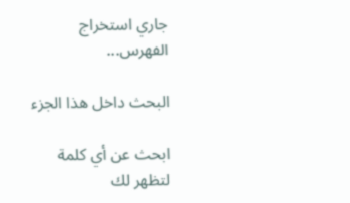جاري استخراج الفهرس...

البحث داخل هذا الجزء

ابحث عن أي كلمة لتظهر لك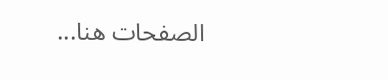الصفحات هنا...